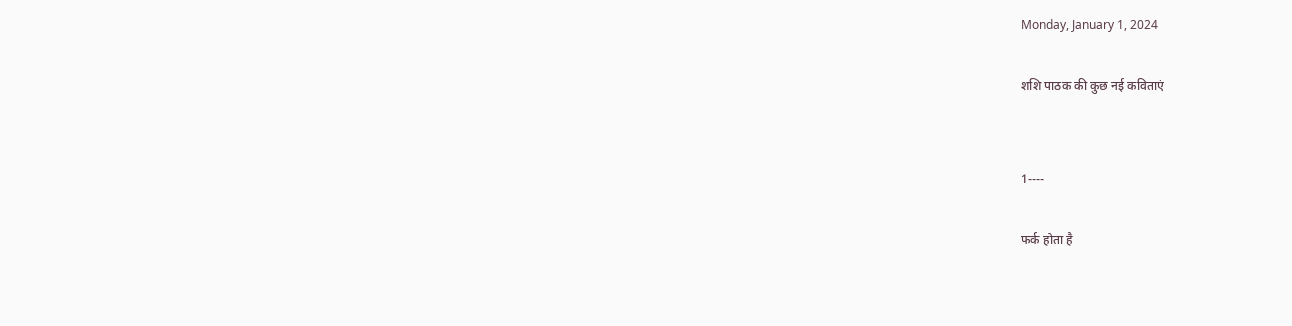Monday, January 1, 2024

शशि पाठक की कुछ नई कविताएं


1----

फर्क होता है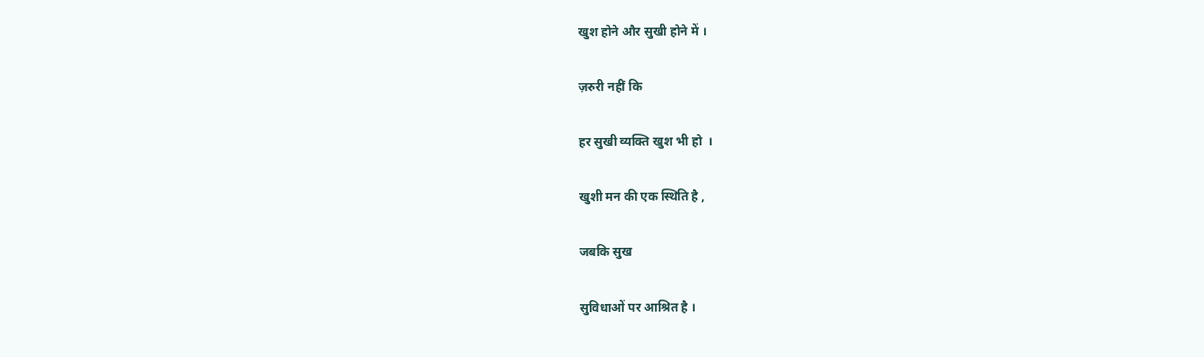खुश होने और सुखी होने में ।

ज़रुरी नहीं कि

हर सुखी व्यक्ति खुश भी हो  ।

खुशी मन की एक स्थिति है ,

जबकि सुख

सुविधाओं पर आश्रित है ।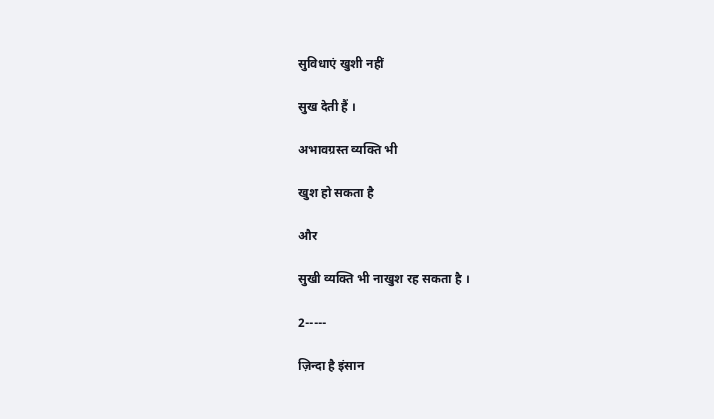सुविधाएं खुशी नहीं

सुख देती हैं ।

अभावग्रस्त व्यक्ति भी

खुश हो सकता है

और

सुखी व्यक्ति भी नाखुश रह सकता है ।

2-----

ज़िन्दा है इंसान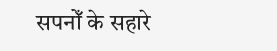सपनोँ के सहारे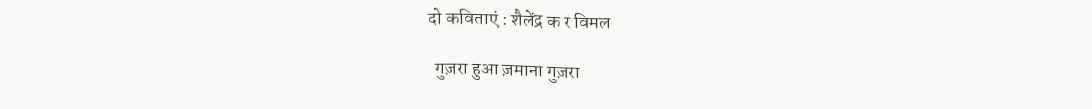दो कविताएं : शैलेंद्र क र विमल

  गुज़रा हुआ ज़माना गुज़रा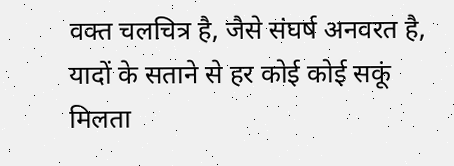वक्त चलचित्र है, जैसे संघर्ष अनवरत है, यादों के सताने से हर कोई कोई सकूं मिलता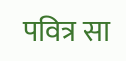पवित्र सा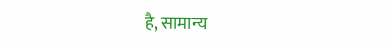है, सामान्य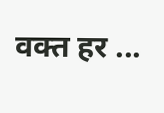वक्त हर ...